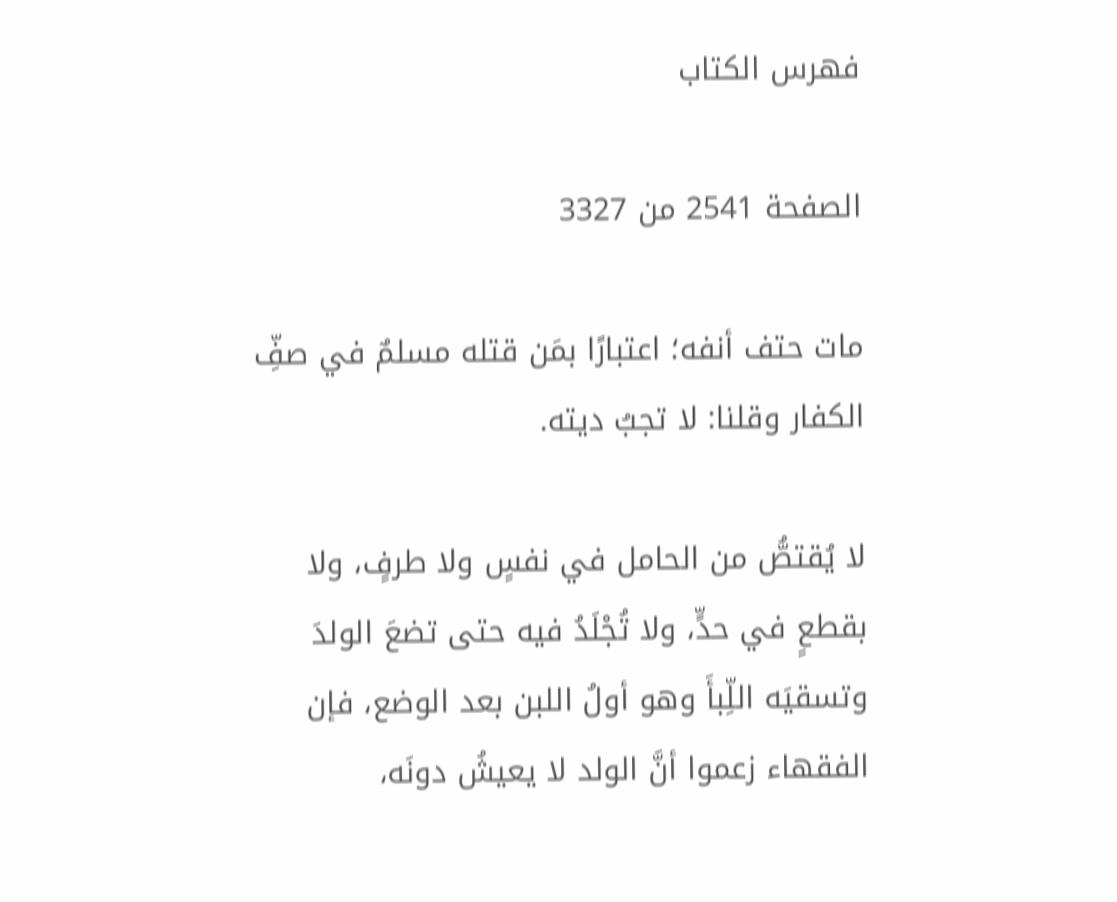فهرس الكتاب

الصفحة 2541 من 3327

مات حتف أنفه؛ اعتبارًا بمَن قتله مسلمٌ في صفِّ الكفار وقلنا: لا تجبُ ديته.

لا يُقتصُّ من الحامل في نفسٍ ولا طرفٍ، ولا بقطعٍ في حدٍّ، ولا تُجْلَدُ فيه حتى تضعَ الولدَ وتسقيَه اللِّبأَ وهو أولُ اللبن بعد الوضع، فإن الفقهاء زعموا أنَّ الولد لا يعيشُ دونَه،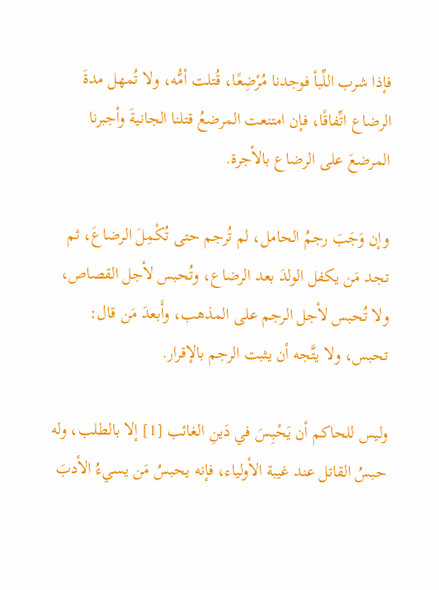فإذا شرب اللِّبأ فوجدنا مُرْضِعًا، قُتلت أمُّه، ولا تُمهل مدةَ الرضاع اتِّفاقًا، فإن امتنعت المرضعُ قتلنا الجانيةَ وأجبرنا المرضعَ على الرضاع بالأجرة.

وإن وَجَبَ رجمُ الحامل، لم تُرجم حتى تُكْمِلَ الرضاعَ، ثم تجد مَن يكفل الولدَ بعد الرضاع، وتُحبس لأجل القصاص، ولا تُحبس لأجل الرجم على المذهب، وأَبعدَ مَن قال: تحبس، ولا يتَّجه أن يثبت الرجم بالإقرار.

وليس للحاكم أن يَحْبِسَ في دَينِ الغائب [1] إلا بالطلب، وله حبسُ القاتل عند غيبة الأولياء، فإنه يحبسُ مَن يسيءُ الأدبَ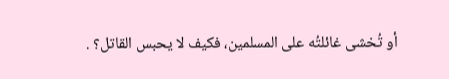أو تُخشى غائلتُه على المسلمين، فكيف لا يحبس القاتل؟ .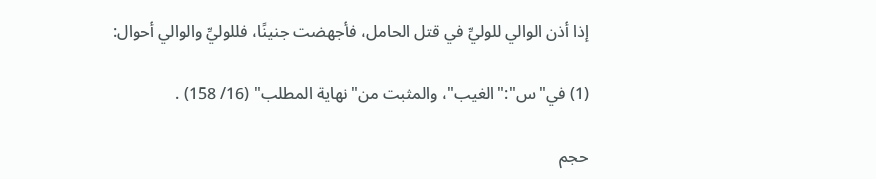إذا أذن الوالي للوليِّ في قتل الحامل، فأجهضت جنينًا، فللوليِّ والوالي أحوال:

(1) في"س":"الغيب"، والمثبت من"نهاية المطلب" (16/ 158) .

حجم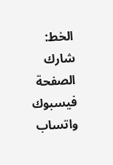الخط:
شارك الصفحة
فيسبوك واتساب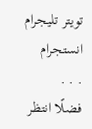تويتر تليجرام انستجرام
. . .
فضلًا انتظر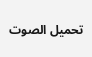تحميل الصوت